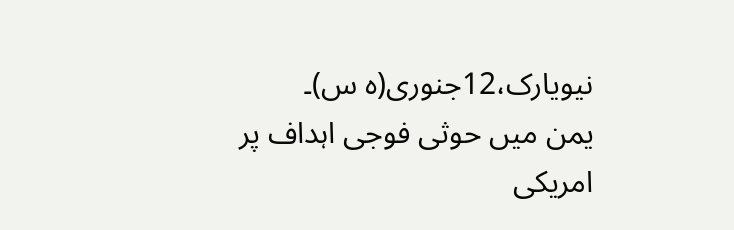نیویارک،12جنوری(ہ س)۔
یمن میں حوثی فوجی اہداف پر امریکی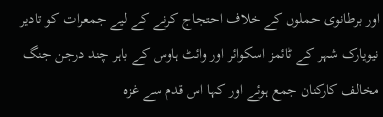اور برطانوی حملوں کے خلاف احتجاج کرنے کے لیے جمعرات کو تادیر نیویارک شہر کے ٹائمز اسکوائر اور وائٹ ہاوس کے باہر چند درجن جنگ مخالف کارکنان جمع ہوئے اور کہا اس قدم سے غزہ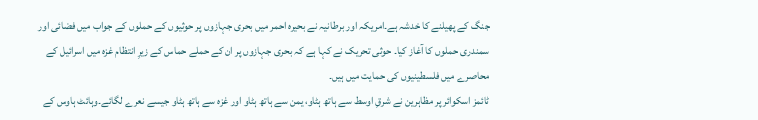جنگ کے پھیلنے کا خدشہ ہے۔امریکہ اور برطانیہ نے بحیرہ احمر میں بحری جہازوں پر حوثیوں کے حملوں کے جواب میں فضائی اور سمندری حملوں کا آغاز کیا۔ حوثی تحریک نے کہا ہے کہ بحری جہازوں پر ان کے حملے حماس کے زیرِ انتظام غزہ میں اسرائیل کے محاصرے میں فلسطینیوں کی حمایت میں ہیں۔
ٹائمز اسکوائر پر مظاہرین نے شرقِ اوسط سے ہاتھ ہٹاو، یمن سے ہاتھ ہٹاو اور غزہ سے ہاتھ ہٹاو جیسے نعرے لگائے۔وہائٹ ہاوس کے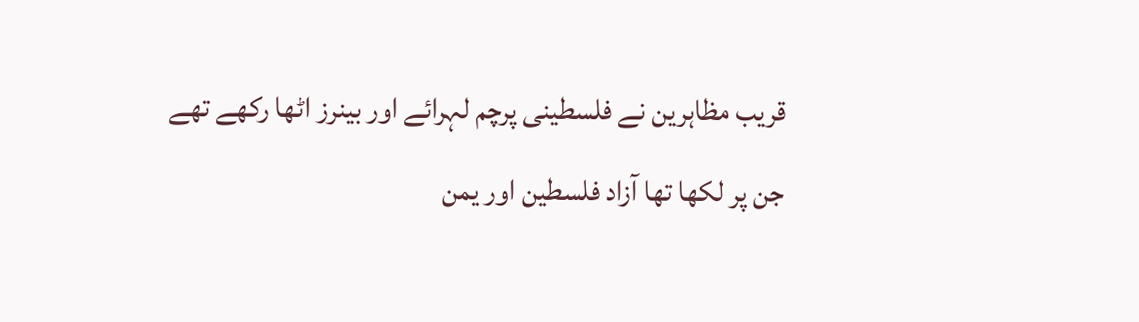قریب مظاہرین نے فلسطینی پرچم لہرائے اور بینرز اٹھا رکھے تھے جن پر لکھا تھا آزاد فلسطین اور یمن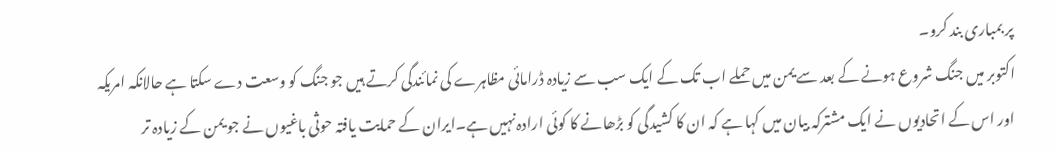پر بمباری بند کرو۔
اکتوبر میں جنگ شروع ہونے کے بعد سے یمن میں حملے اب تک کے ایک سب سے زیادہ ڈرامائی مظاہرے کی نمائندگی کرتے ہیں جو جنگ کو وسعت دے سکتا ہے حالانکہ امریکہ اور اس کے اتحادیوں نے ایک مشترکہ بیان میں کہا ہے کہ ان کا کشیدگی کو بڑھانے کا کوئی ارادہ نہیں ہے۔ایران کے حمایت یافتہ حوثی باغیوں نے جو یمن کے زیادہ تر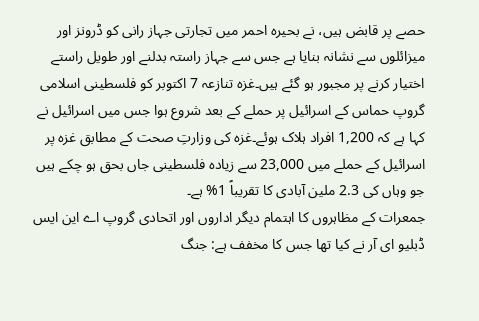حصے پر قابض ہیں، نے بحیرہ احمر میں تجارتی جہاز رانی کو ڈرونز اور میزائلوں سے نشانہ بنایا ہے جس سے جہاز راستہ بدلنے اور طویل راستے اختیار کرنے پر مجبور ہو گئے ہیں۔غزہ تنازعہ 7 اکتوبر کو فلسطینی اسلامی گروپ حماس کے اسرائیل پر حملے کے بعد شروع ہوا جس میں اسرائیل نے کہا ہے کہ 1,200 افراد ہلاک ہوئے۔غزہ کی وزارتِ صحت کے مطابق غزہ پر اسرائیل کے حملے میں 23,000 سے زیادہ فلسطینی جاں بحق ہو چکے ہیں جو وہاں کی 2.3 ملین آبادی کا تقریباً 1% ہے۔
جمعرات کے مظاہروں کا اہتمام دیگر اداروں اور اتحادی گروپ اے این ایس ڈبلیو ای آر نے کیا تھا جس کا مخفف ہے: جنگ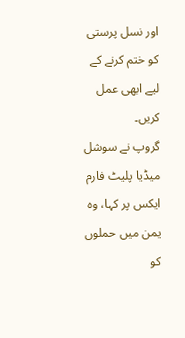اور نسل پرستی کو ختم کرنے کے لیے ابھی عمل کریں۔
گروپ نے سوشل میڈیا پلیٹ فارم ایکس پر کہا، وہ یمن میں حملوں کو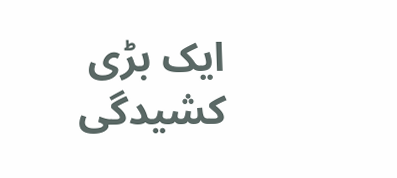ایک بڑی کشیدگی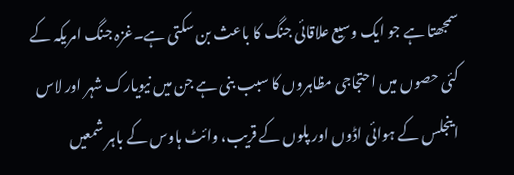سمجھتا ہے جو ایک وسیع علاقائی جنگ کا باعث بن سکتی ہے۔غزہ جنگ امریکہ کے کئی حصوں میں احتجاجی مظاہروں کا سبب بنی ہے جن میں نیویارک شہر اور لاس اینجلس کے ہوائی اڈوں اور پلوں کے قریب، وائٹ ہاوس کے باہر شمعیں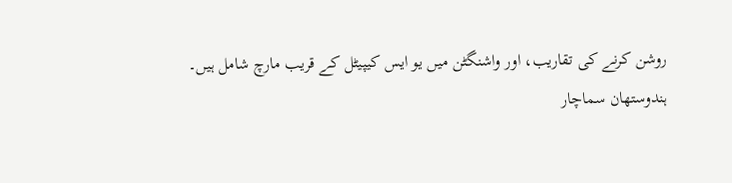روشن کرنے کی تقاریب، اور واشنگٹن میں یو ایس کیپیٹل کے قریب مارچ شامل ہیں۔
ہندوستھان سماچار